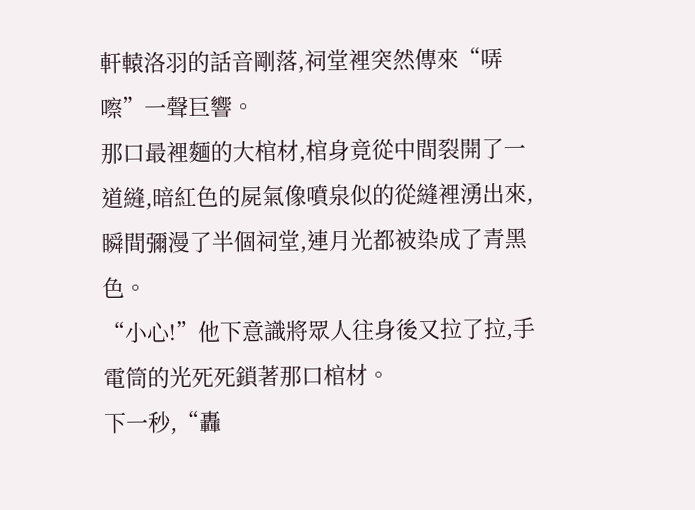軒轅洛羽的話音剛落,祠堂裡突然傳來“哢嚓”一聲巨響。
那口最裡麵的大棺材,棺身竟從中間裂開了一道縫,暗紅色的屍氣像噴泉似的從縫裡湧出來,瞬間彌漫了半個祠堂,連月光都被染成了青黑色。
“小心!”他下意識將眾人往身後又拉了拉,手電筒的光死死鎖著那口棺材。
下一秒,“轟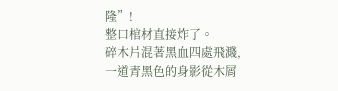隆”!
整口棺材直接炸了。
碎木片混著黑血四處飛濺,一道青黑色的身影從木屑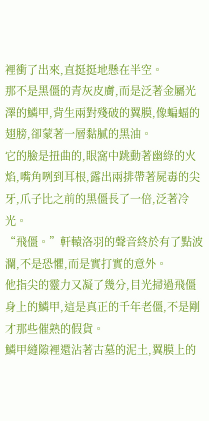裡衝了出來,直挺挺地懸在半空。
那不是黑僵的青灰皮膚,而是泛著金屬光澤的鱗甲,背生兩對殘破的翼膜,像蝙蝠的翅膀,卻蒙著一層黏膩的黑油。
它的臉是扭曲的,眼窩中跳動著幽綠的火焰,嘴角咧到耳根,露出兩排帶著屍毒的尖牙,爪子比之前的黑僵長了一倍,泛著冷光。
“飛僵。”軒轅洛羽的聲音終於有了點波瀾,不是恐懼,而是實打實的意外。
他指尖的靈力又凝了幾分,目光掃過飛僵身上的鱗甲,這是真正的千年老僵,不是剛才那些催熟的假貨。
鱗甲縫隙裡還沾著古墓的泥土,翼膜上的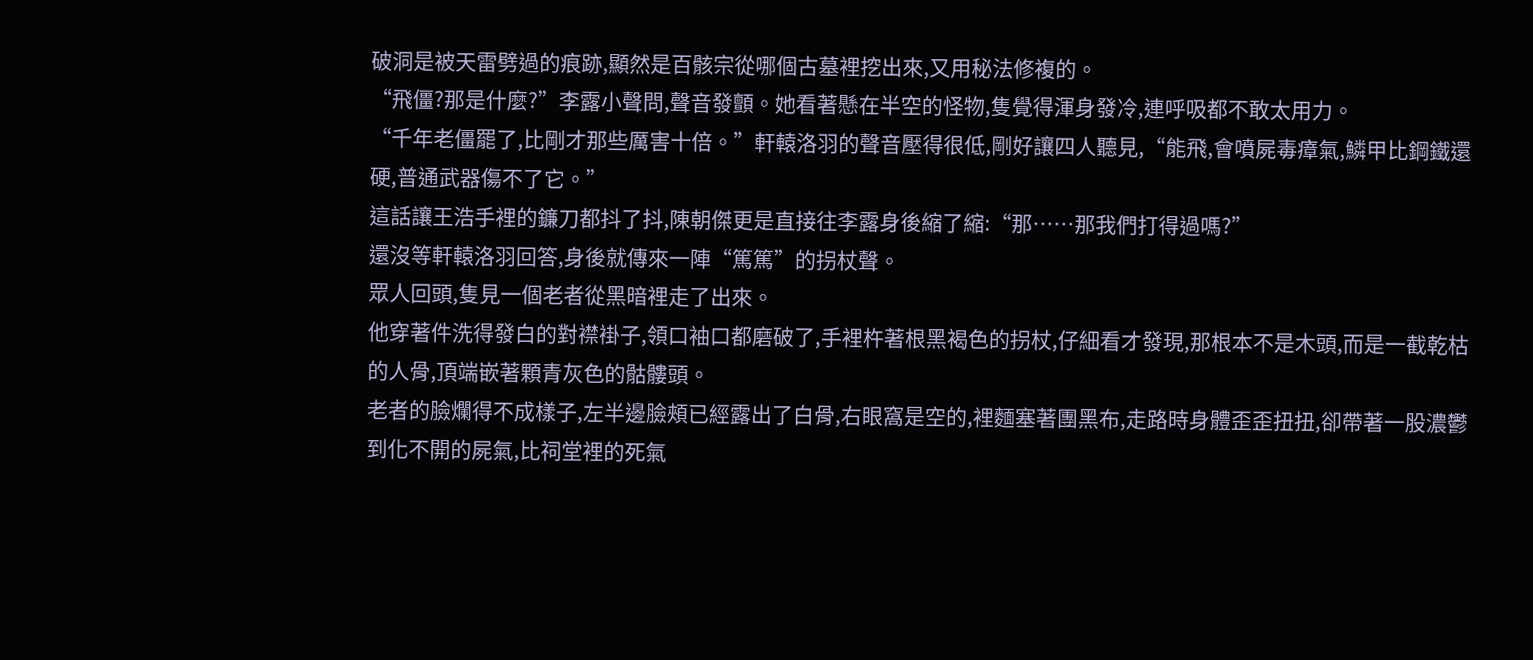破洞是被天雷劈過的痕跡,顯然是百骸宗從哪個古墓裡挖出來,又用秘法修複的。
“飛僵?那是什麼?”李露小聲問,聲音發顫。她看著懸在半空的怪物,隻覺得渾身發冷,連呼吸都不敢太用力。
“千年老僵罷了,比剛才那些厲害十倍。”軒轅洛羽的聲音壓得很低,剛好讓四人聽見,“能飛,會噴屍毒瘴氣,鱗甲比鋼鐵還硬,普通武器傷不了它。”
這話讓王浩手裡的鐮刀都抖了抖,陳朝傑更是直接往李露身後縮了縮:“那……那我們打得過嗎?”
還沒等軒轅洛羽回答,身後就傳來一陣“篤篤”的拐杖聲。
眾人回頭,隻見一個老者從黑暗裡走了出來。
他穿著件洗得發白的對襟褂子,領口袖口都磨破了,手裡杵著根黑褐色的拐杖,仔細看才發現,那根本不是木頭,而是一截乾枯的人骨,頂端嵌著顆青灰色的骷髏頭。
老者的臉爛得不成樣子,左半邊臉頰已經露出了白骨,右眼窩是空的,裡麵塞著團黑布,走路時身體歪歪扭扭,卻帶著一股濃鬱到化不開的屍氣,比祠堂裡的死氣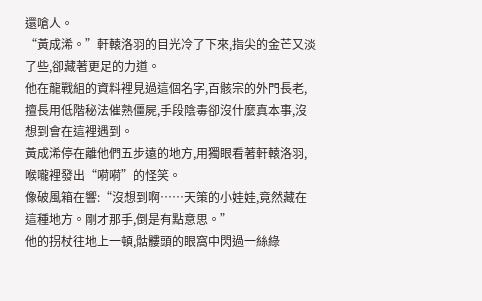還嗆人。
“黃成浠。”軒轅洛羽的目光冷了下來,指尖的金芒又淡了些,卻藏著更足的力道。
他在龍戰組的資料裡見過這個名字,百骸宗的外門長老,擅長用低階秘法催熟僵屍,手段陰毒卻沒什麼真本事,沒想到會在這裡遇到。
黃成浠停在離他們五步遠的地方,用獨眼看著軒轅洛羽,喉嚨裡發出“嗬嗬”的怪笑。
像破風箱在響:“沒想到啊……天策的小娃娃,竟然藏在這種地方。剛才那手,倒是有點意思。”
他的拐杖往地上一頓,骷髏頭的眼窩中閃過一絲綠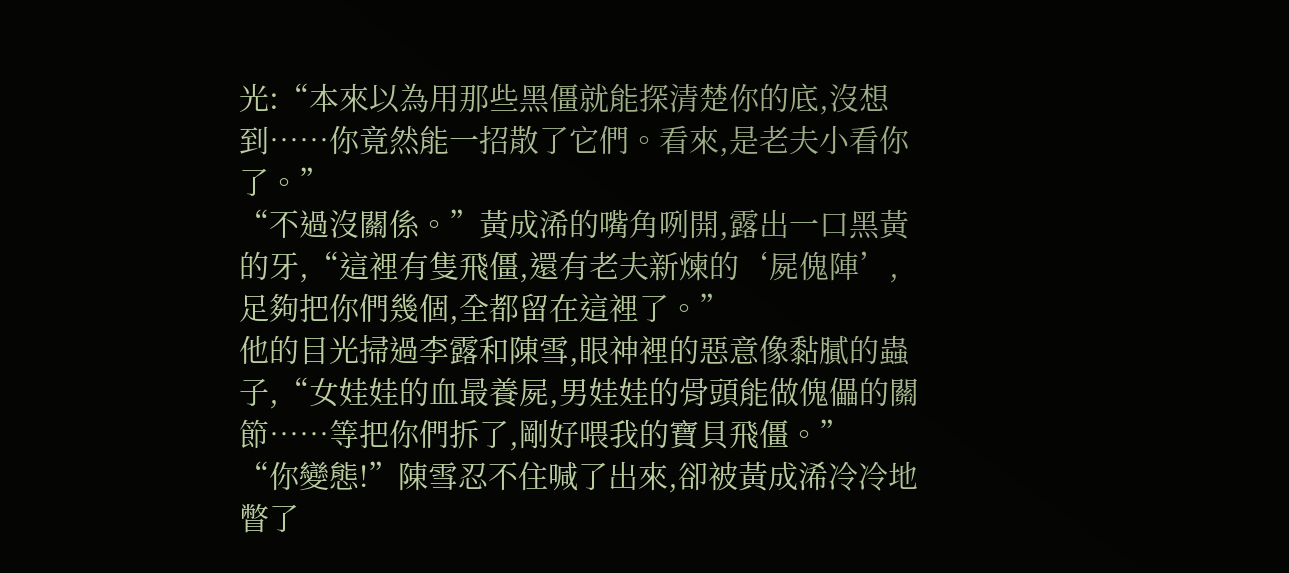光:“本來以為用那些黑僵就能探清楚你的底,沒想到……你竟然能一招散了它們。看來,是老夫小看你了。”
“不過沒關係。”黃成浠的嘴角咧開,露出一口黑黃的牙,“這裡有隻飛僵,還有老夫新煉的‘屍傀陣’,足夠把你們幾個,全都留在這裡了。”
他的目光掃過李露和陳雪,眼神裡的惡意像黏膩的蟲子,“女娃娃的血最養屍,男娃娃的骨頭能做傀儡的關節……等把你們拆了,剛好喂我的寶貝飛僵。”
“你變態!”陳雪忍不住喊了出來,卻被黃成浠冷冷地瞥了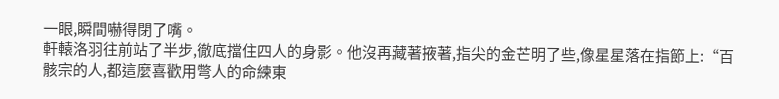一眼,瞬間嚇得閉了嘴。
軒轅洛羽往前站了半步,徹底擋住四人的身影。他沒再藏著掖著,指尖的金芒明了些,像星星落在指節上:“百骸宗的人,都這麼喜歡用彆人的命練東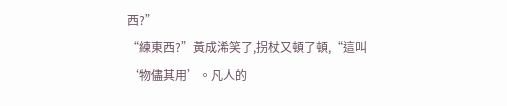西?”
“練東西?”黃成浠笑了,拐杖又頓了頓,“這叫‘物儘其用’。凡人的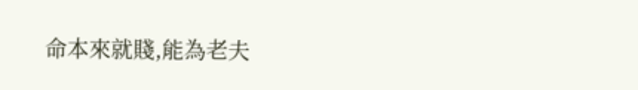命本來就賤,能為老夫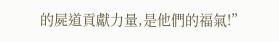的屍道貢獻力量,是他們的福氣!”